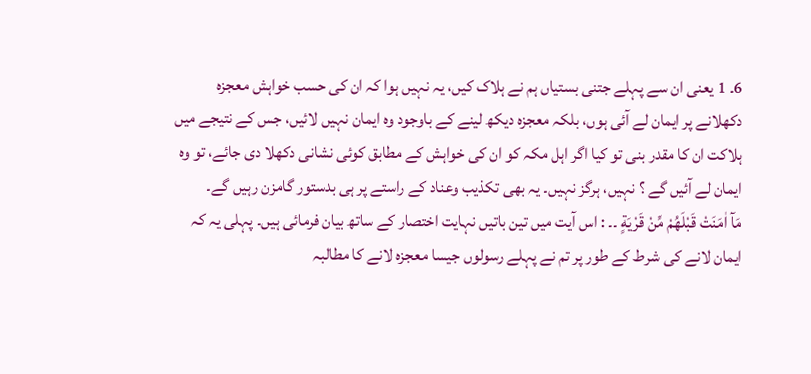6۔ 1 یعنی ان سے پہلے جتنی بستیاں ہم نے ہلاک کیں، یہ نہیں ہوا کہ ان کی حسب خواہش معجزہ دکھلانے پر ایمان لے آئی ہوں، بلکہ معجزہ دیکھ لینے کے باوجود وہ ایمان نہیں لائیں، جس کے نتیجے میں ہلاکت ان کا مقدر بنی تو کیا اگر اہل مکہ کو ان کی خواہش کے مطابق کوئی نشانی دکھلا دی جائے، تو وہ ایمان لے آئیں گے ؟ نہیں، ہرگز نہیں۔ یہ بھی تکذیب وعناد کے راستے پر ہی بدستور گامزن رہیں گے۔
مَآ اٰمَنَتْ قَبْلَهُمْ مِّنْ قَرْيَةٍ ۔۔ : اس آیت میں تین باتیں نہایت اختصار کے ساتھ بیان فرمائی ہیں۔ پہلی یہ کہ ایمان لانے کی شرط کے طور پر تم نے پہلے رسولوں جیسا معجزہ لانے کا مطالبہ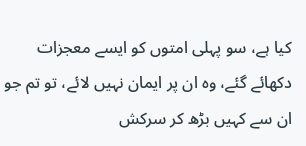کیا ہے، سو پہلی امتوں کو ایسے معجزات دکھائے گئے، وہ ان پر ایمان نہیں لائے، تو تم جو ان سے کہیں بڑھ کر سرکش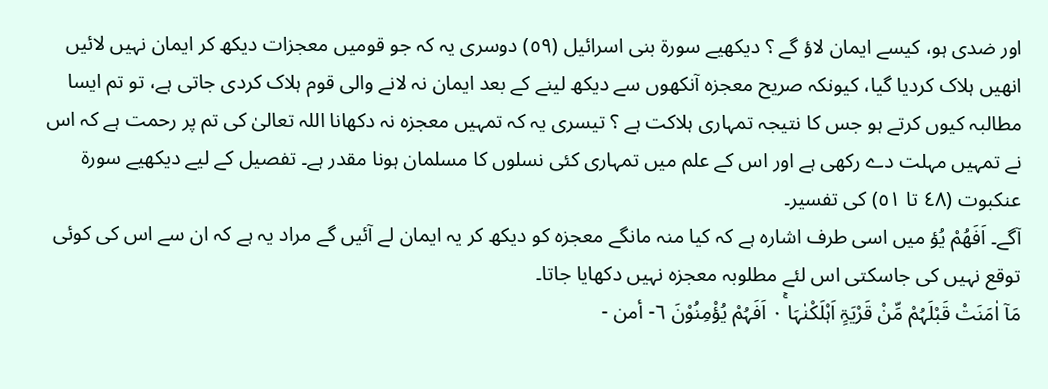اور ضدی ہو، کیسے ایمان لاؤ گے ؟ دیکھیے سورة بنی اسرائیل (٥٩) دوسری یہ کہ جو قومیں معجزات دیکھ کر ایمان نہیں لائیں انھیں ہلاک کردیا گیا، کیونکہ صریح معجزہ آنکھوں سے دیکھ لینے کے بعد ایمان نہ لانے والی قوم ہلاک کردی جاتی ہے، تو تم ایسا مطالبہ کیوں کرتے ہو جس کا نتیجہ تمہاری ہلاکت ہے ؟ تیسری یہ کہ تمہیں معجزہ نہ دکھانا اللہ تعالیٰ کی تم پر رحمت ہے کہ اس نے تمہیں مہلت دے رکھی ہے اور اس کے علم میں تمہاری کئی نسلوں کا مسلمان ہونا مقدر ہے۔ تفصیل کے لیے دیکھیے سورة عنکبوت (٤٨ تا ٥١) کی تفسیر۔
آگے۔ اَفَهُمْ يُؤ میں اسی طرف اشارہ ہے کہ کیا منہ مانگے معجزہ کو دیکھ کر یہ ایمان لے آئیں گے مراد یہ ہے کہ ان سے اس کی کوئی توقع نہیں کی جاسکتی اس لئے مطلوبہ معجزہ نہیں دکھایا جاتا۔
مَآ اٰمَنَتْ قَبْلَہُمْ مِّنْ قَرْيَۃٍ اَہْلَكْنٰہَا ٠ۚ اَفَہُمْ يُؤْمِنُوْنَ ٦- أمن -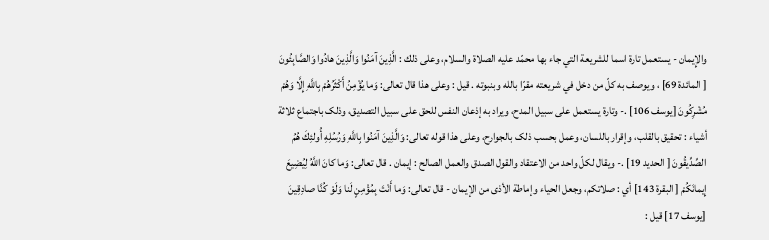والإِيمان - يستعمل تارة اسما للشریعة التي جاء بها محمّد عليه الصلاة والسلام، وعلی ذلك : الَّذِينَ آمَنُوا وَالَّذِينَ هادُوا وَالصَّابِئُونَ [ المائدة 69] ، ويوصف به كلّ من دخل في شریعته مقرّا بالله وبنبوته . قيل : وعلی هذا قال تعالی: وَما يُؤْمِنُ أَكْثَرُهُمْ بِاللَّهِ إِلَّا وَهُمْ مُشْرِكُونَ [يوسف 106] .- وتارة يستعمل علی سبیل المدح، ويراد به إذعان النفس للحق علی سبیل التصدیق، وذلک باجتماع ثلاثة أشياء : تحقیق بالقلب، وإقرار باللسان، وعمل بحسب ذلک بالجوارح، وعلی هذا قوله تعالی: وَالَّذِينَ آمَنُوا بِاللَّهِ وَرُسُلِهِ أُولئِكَ هُمُ الصِّدِّيقُونَ [ الحدید 19] .- ويقال لكلّ واحد من الاعتقاد والقول الصدق والعمل الصالح : إيمان . قال تعالی: وَما کانَ اللَّهُ لِيُضِيعَ إِيمانَكُمْ [ البقرة 143] أي : صلاتکم، وجعل الحیاء وإماطة الأذى من الإيمان - قال تعالی: وَما أَنْتَ بِمُؤْمِنٍ لَنا وَلَوْ كُنَّا صادِقِينَ [يوسف 17] قيل :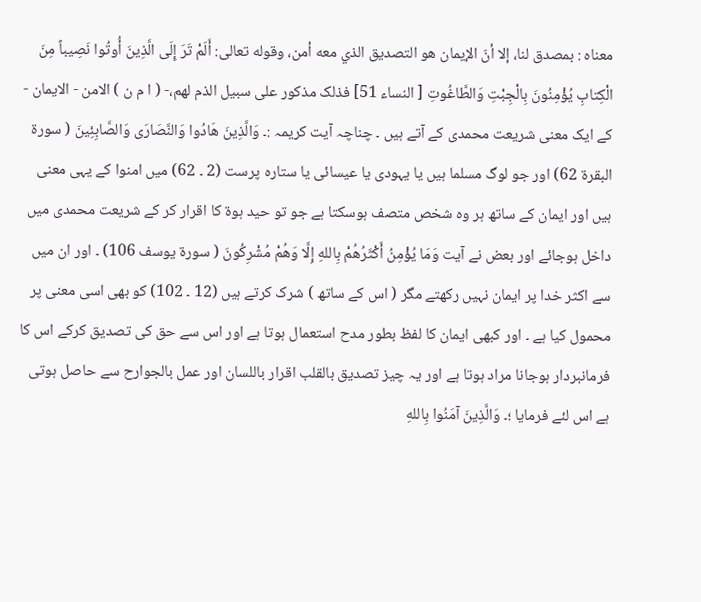معناه : بمصدق لنا، إلا أنّ الإيمان هو التصدیق الذي معه أمن، وقوله تعالی: أَلَمْ تَرَ إِلَى الَّذِينَ أُوتُوا نَصِيباً مِنَ الْكِتابِ يُؤْمِنُونَ بِالْجِبْتِ وَالطَّاغُوتِ [ النساء 51] فذلک مذکور علی سبیل الذم لهم،- ( ا م ن ) الامن - الایمان - کے ایک معنی شریعت محمدی کے آتے ہیں ۔ چناچہ آیت کریمہ :۔ وَالَّذِينَ هَادُوا وَالنَّصَارَى وَالصَّابِئِينَ ( سورة البقرة 62) اور جو لوگ مسلما ہیں یا یہودی یا عیسائی یا ستارہ پرست (2 ۔ 62) میں امنوا کے یہی معنی ہیں اور ایمان کے ساتھ ہر وہ شخص متصف ہوسکتا ہے جو تو حید ہوۃ کا اقرار کر کے شریعت محمدی میں داخل ہوجائے اور بعض نے آیت وَمَا يُؤْمِنُ أَكْثَرُهُمْ بِاللهِ إِلَّا وَهُمْ مُشْرِكُونَ ( سورة يوسف 106) ۔ اور ان میں سے اکثر خدا پر ایمان نہیں رکھتے مگر ( اس کے ساتھ ) شرک کرتے ہیں (12 ۔ 102) کو بھی اسی معنی پر محمول کیا ہے ۔ اور کبھی ایمان کا لفظ بطور مدح استعمال ہوتا ہے اور اس سے حق کی تصدیق کرکے اس کا فرمانبردار ہوجانا مراد ہوتا ہے اور یہ چیز تصدیق بالقلب اقرار باللسان اور عمل بالجوارح سے حاصل ہوتی ہے اس لئے فرمایا ؛۔ وَالَّذِينَ آمَنُوا بِاللهِ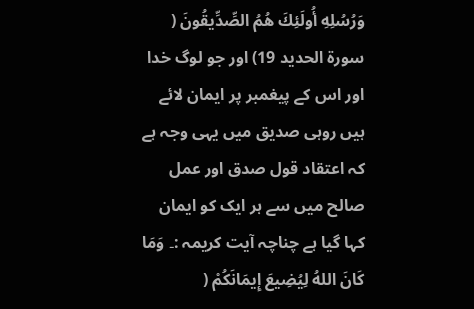وَرُسُلِهِ أُولَئِكَ هُمُ الصِّدِّيقُونَ ( سورة الحدید 19) اور جو لوگ خدا اور اس کے پیغمبر پر ایمان لائے ہیں روہی صدیق میں یہی وجہ ہے کہ اعتقاد قول صدق اور عمل صالح میں سے ہر ایک کو ایمان کہا گیا ہے چناچہ آیت کریمہ :۔ وَمَا كَانَ اللهُ لِيُضِيعَ إِيمَانَكُمْ (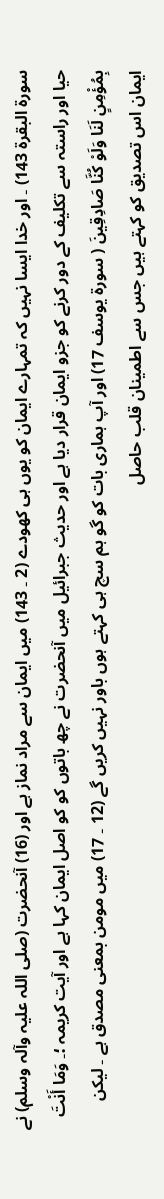سورة البقرة 143) ۔ اور خدا ایسا نہیں کہ تمہارے ایمان کو یوں ہی کھودے (2 ۔ 143) میں ایمان سے مراد نماز ہے اور (16) آنحضرت (صلی اللہ علیہ وآلہ وسلم) نے حیا اور راستہ سے تکلیف کے دور کرنے کو جزو ایمان قرار دیا ہے اور حدیث جبرائیل میں آنحضرت نے چھ باتوں کو کو اصل ایمان کہا ہے اور آیت کریمہ ؛۔ وَمَا أَنْتَ بِمُؤْمِنٍ لَنَا وَلَوْ كُنَّا صَادِقِينَ ( سورة يوسف 17) اور آپ ہماری بات کو گو ہم سچ ہی کہتے ہوں باور نہیں کریں گے (12 ۔ 17) میں مومن بمعنی مصدق ہے ۔ لیکن ایمان اس تصدیق کو کہتے ہیں جس سے اطمینان قلب حاصل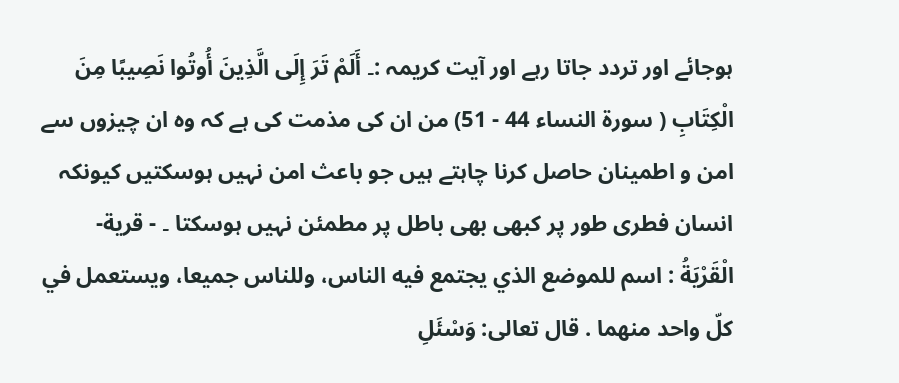ہوجائے اور تردد جاتا رہے اور آیت کریمہ :۔ أَلَمْ تَرَ إِلَى الَّذِينَ أُوتُوا نَصِيبًا مِنَ الْكِتَابِ ( سورة النساء 44 - 51) من ان کی مذمت کی ہے کہ وہ ان چیزوں سے امن و اطمینان حاصل کرنا چاہتے ہیں جو باعث امن نہیں ہوسکتیں کیونکہ انسان فطری طور پر کبھی بھی باطل پر مطمئن نہیں ہوسکتا ۔ - قرية- الْقَرْيَةُ : اسم للموضع الذي يجتمع فيه الناس، وللناس جمیعا، ويستعمل في كلّ واحد منهما . قال تعالی: وَسْئَلِ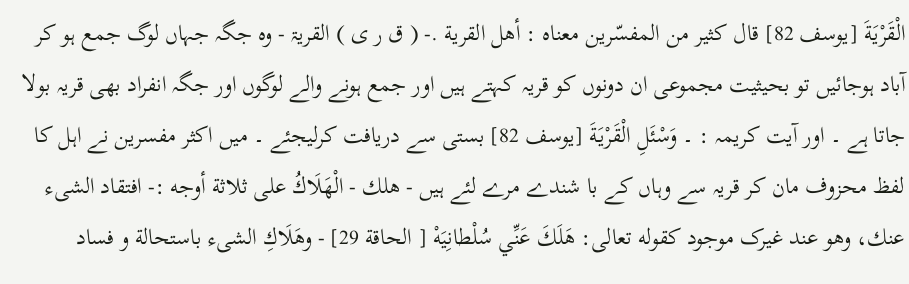الْقَرْيَةَ [يوسف 82] قال کثير من المفسّرين معناه : أهل القرية .- ( ق ر ی ) القریۃ - وہ جگہ جہاں لوگ جمع ہو کر آباد ہوجائیں تو بحیثیت مجموعی ان دونوں کو قریہ کہتے ہیں اور جمع ہونے والے لوگوں اور جگہ انفراد بھی قریہ بولا جاتا ہے ۔ اور آیت کریمہ : ۔ وَسْئَلِ الْقَرْيَةَ [يوسف 82] بستی سے دریافت کرلیجئے ۔ میں اکثر مفسرین نے اہل کا لفظ محزوف مان کر قریہ سے وہاں کے با شندے مرے لئے ہیں - هلك - الْهَلَاكُ علی ثلاثة أوجه :- افتقاد الشیء عنك، وهو عند غيرک موجود کقوله تعالی: هَلَكَ عَنِّي سُلْطانِيَهْ [ الحاقة 29] - وهَلَاكِ الشیء باستحالة و فساد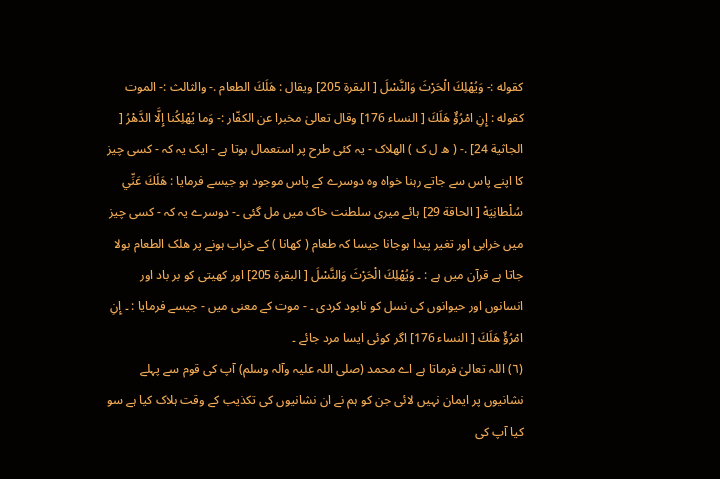کقوله :- وَيُهْلِكَ الْحَرْثَ وَالنَّسْلَ [ البقرة 205] ويقال : هَلَكَ الطعام .- والثالث :- الموت کقوله : إِنِ امْرُؤٌ هَلَكَ [ النساء 176] وقال تعالیٰ مخبرا عن الکفّار :- وَما يُهْلِكُنا إِلَّا الدَّهْرُ [ الجاثية 24] .- ( ھ ل ک ) الھلاک - یہ کئی طرح پر استعمال ہوتا ہے - ایک یہ کہ - کسی چیز کا اپنے پاس سے جاتے رہنا خواہ وہ دوسرے کے پاس موجود ہو جیسے فرمایا : هَلَكَ عَنِّي سُلْطانِيَهْ [ الحاقة 29] ہائے میری سلطنت خاک میں مل گئی ۔- دوسرے یہ کہ - کسی چیز میں خرابی اور تغیر پیدا ہوجانا جیسا کہ طعام ( کھانا ) کے خراب ہونے پر ھلک الطعام بولا جاتا ہے قرآن میں ہے : ۔ وَيُهْلِكَ الْحَرْثَ وَالنَّسْلَ [ البقرة 205] اور کھیتی کو بر باد اور انسانوں اور حیوانوں کی نسل کو نابود کردی ۔ - موت کے معنی میں - جیسے فرمایا : ۔ إِنِ امْرُؤٌ هَلَكَ [ النساء 176] اگر کوئی ایسا مرد جائے ۔
(٦) اللہ تعالیٰ فرماتا ہے اے محمد (صلی اللہ علیہ وآلہ وسلم) آپ کی قوم سے پہلے نشانیوں پر ایمان نہیں لائی جن کو ہم نے ان نشانیوں کی تکذیب کے وقت ہلاک کیا ہے سو کیا آپ کی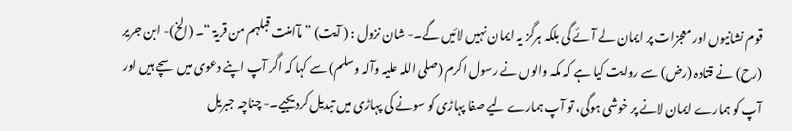قوم نشانیوں اور معجزات پر ایمان لے آئے گی بلکہ ہرگز یہ ایمان نہیں لائیں گے۔- شان نزول : ( آیت) ” مآامنت قبلہم من قریۃ “۔ (الخ)- ابن جریر (رح) نے قتادہ (رض) سے روایت کیا ہے کہ مکہ والوں نے رسول اکرم (صلی اللہ علیہ وآلہ وسلم) سے کہا کہ اگر آپ اپنے دعوی میں سچے ہیں اور آپ کو ہمارے ایمان لانے پر خوشی ہوگی، تو آپ ہمارے لیے صفا پہاڑی کو سونے کی پہاڑی میں تبدیل کردیجیے۔- چناچہ جبریل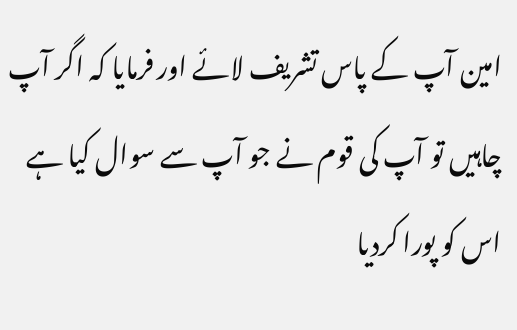امین آپ کے پاس تشریف لائے اور فرمایا کہ اگر آپ چاہیں تو آپ کی قوم نے جو آپ سے سوال کیا ہے اس کو پورا کردیا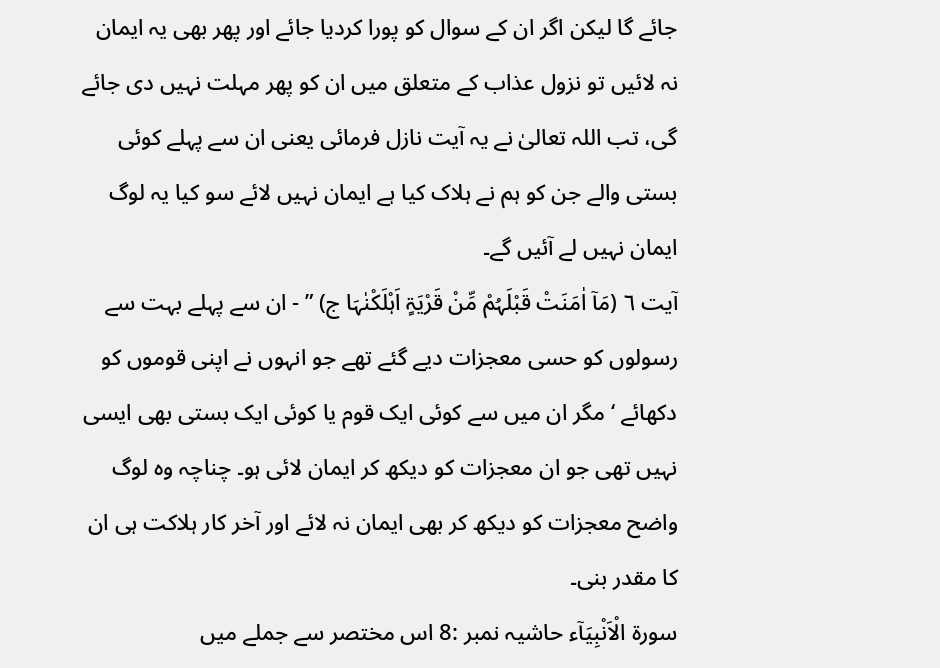جائے گا لیکن اگر ان کے سوال کو پورا کردیا جائے اور پھر بھی یہ ایمان نہ لائیں تو نزول عذاب کے متعلق میں ان کو پھر مہلت نہیں دی جائے گی، تب اللہ تعالیٰ نے یہ آیت نازل فرمائی یعنی ان سے پہلے کوئی بستی والے جن کو ہم نے ہلاک کیا ہے ایمان نہیں لائے سو کیا یہ لوگ ایمان نہیں لے آئیں گے۔
آیت ٦ (مَآ اٰمَنَتْ قَبْلَہُمْ مِّنْ قَرْیَۃٍ اَہْلَکْنٰہَا ج) ” - ان سے پہلے بہت سے رسولوں کو حسی معجزات دیے گئے تھے جو انہوں نے اپنی قوموں کو دکھائے ‘ مگر ان میں سے کوئی ایک قوم یا کوئی ایک بستی بھی ایسی نہیں تھی جو ان معجزات کو دیکھ کر ایمان لائی ہو۔ چناچہ وہ لوگ واضح معجزات کو دیکھ کر بھی ایمان نہ لائے اور آخر کار ہلاکت ہی ان کا مقدر بنی۔
سورة الْاَنْبِیَآء حاشیہ نمبر :8 اس مختصر سے جملے میں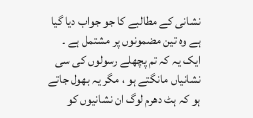نشانی کے مطالبے کا جو جواب دیا گیا ہے وہ تین مضمونوں پر مشتمل ہے ۔ ایک یہ کہ تم پچھلے رسولوں کی سی نشانیاں مانگتے ہو ، مگر یہ بھول جاتے ہو کہ ہٹ دھرم لوگ ان نشانیوں کو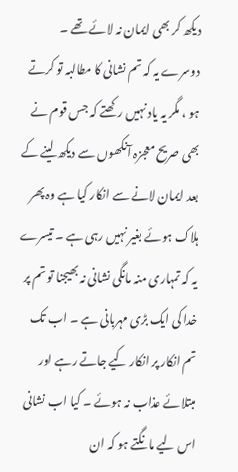دیکھ کر بھی ایمان نہ لائے تھے ۔ دوسرے یہ کہ تم نشانی کا مطالبہ تو کرتے ہو ، مگر یہ یاد نہیں رکھتے کہ جس قوم نے بھی صریح معجزہ آنکھوں سے دیکھ لینے کے بعد ایمان لانے سے انکار کیا ہے وہ پھر ہلاک ہوئے بغیر نہیں رہی ہے ۔ تیسرے یہ کہ تمہاری منہ مانگی نشانی نہ بھیجنا تو تم پر خدا کی ایک بڑی مہربانی ہے ۔ اب تک تم انکار پر انکار کیے جاتے رہے اور مبتلائے عذاب نہ ہوئے ۔ کیا اب نشانی اس لیے مانگتے ہو کہ ان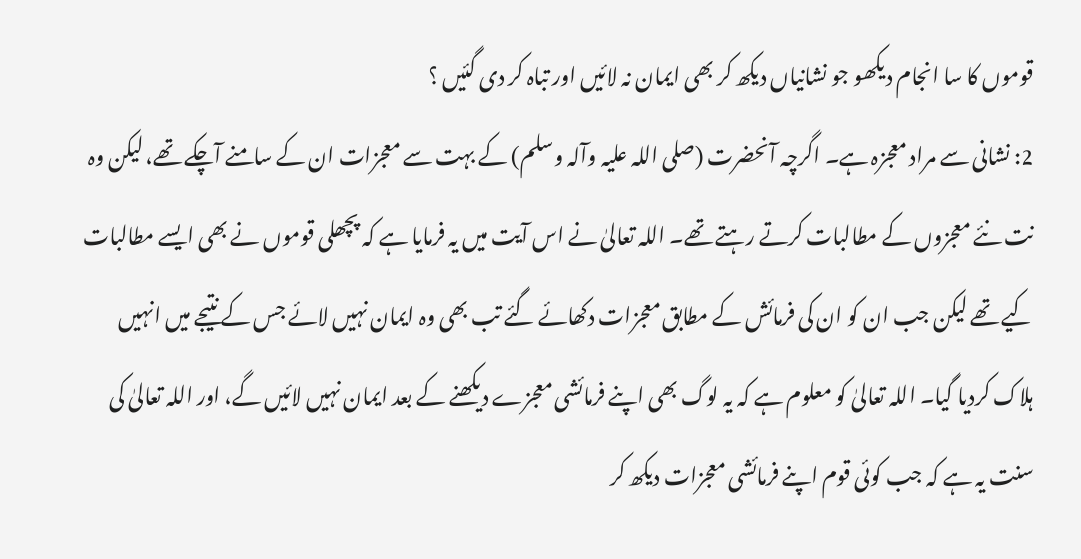قوموں کا سا انجام دیکھو جو نشانیاں دیکھ کر بھی ایمان نہ لائیں اور تباہ کر دی گئیں ؟
2: نشانی سے مراد معجزہ ہے۔ اگرچہ آنحضرت (صلی اللہ علیہ وآلہ وسلم) کے بہت سے معجزات ان کے سامنے آچکے تھے، لیکن وہ نت نئے معجزوں کے مطالبات کرتے رہتے تھے۔ اللہ تعالیٰ نے اس آیت میں یہ فرمایا ہے کہ پچھلی قوموں نے بھی ایسے مطالبات کیے تھے لیکن جب ان کو ان کی فرمائش کے مطابق معجزات دکھائے گئے تب بھی وہ ایمان نہیں لائے جس کے نتیجے میں انہیں ہلاک کردیا گیا۔ اللہ تعالیٰ کو معلوم ہے کہ یہ لوگ بھی اپنے فرمائشی معجزے دیکھنے کے بعد ایمان نہیں لائیں گے، اور اللہ تعالیٰ کی سنت یہ ہے کہ جب کوئی قوم اپنے فرمائشی معجزات دیکھ کر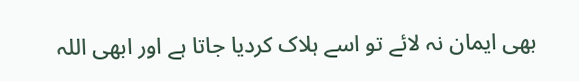بھی ایمان نہ لائے تو اسے ہلاک کردیا جاتا ہے اور ابھی اللہ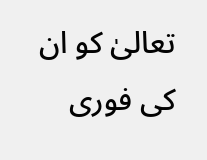تعالیٰ کو ان کی فوری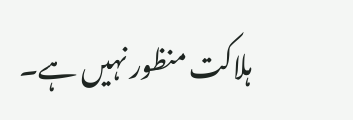ہلاکت منظور نہیں ہے۔